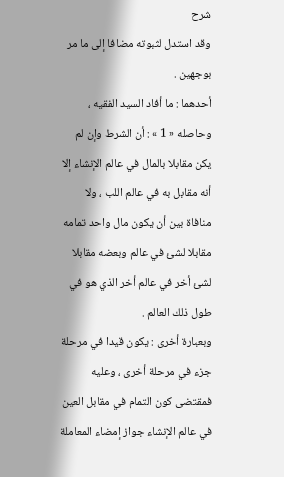شرح
وقد استدل لثبوته مضافا إلى ما مر بوجهين .
أحدهما : ما أفاد السيد الفقيه ، وحاصله « 1 » : أن الشرط وإن لم يكن مقابلا بالمال في عالم الإنشاء إلا أنه مقابل به في عالم اللب ، ولا منافاة بين أن يكون مال واحد تمامه مقابلا لشئ في عالم وبعضه مقابلا لشئ أخر في عالم أخر الذي هو في طول ذلك العالم .
وبعبارة أخرى : يكون قيدا في مرحلة جزء في مرحلة أخرى ، وعليه فمقتضى كون التمام في مقابل العين في عالم الإنشاء جواز إمضاء المعاملة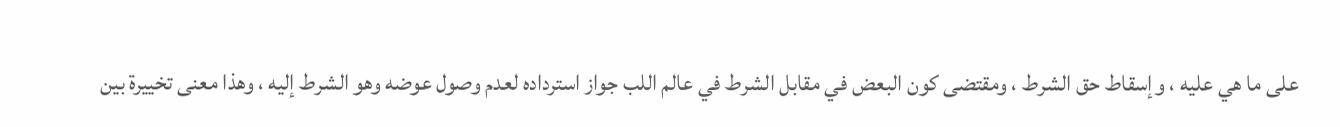على ما هي عليه ، وإسقاط حق الشرط ، ومقتضى كون البعض في مقابل الشرط في عالم اللب جواز استرداده لعدم وصول عوضه وهو الشرط إليه ، وهذا معنى تخييرة بين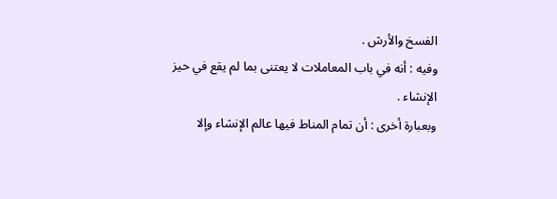الفسخ والأرش .
وفيه : أنه في باب المعاملات لا يعتنى بما لم يقع في حيز الإنشاء .
وبعبارة أخرى : أن تمام المناط فيها عالم الإنشاء وإلا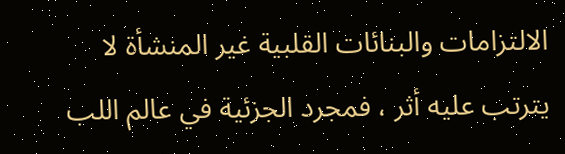الالتزامات والبنائات القلبية غير المنشأة لا يترتب عليه أثر ، فمجرد الجزئية في عالم اللب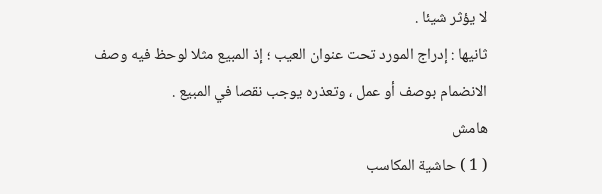لا يؤثر شيئا .
ثانيها : إدراج المورد تحت عنوان العيب ؛ إذ المبيع مثلا لوحظ فيه وصف الانضمام بوصف أو عمل ، وتعذره يوجب نقصا في المبيع .
هامش
( 1 ) حاشية المكاسب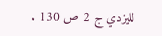لليزدي ج 2 ص 130 .